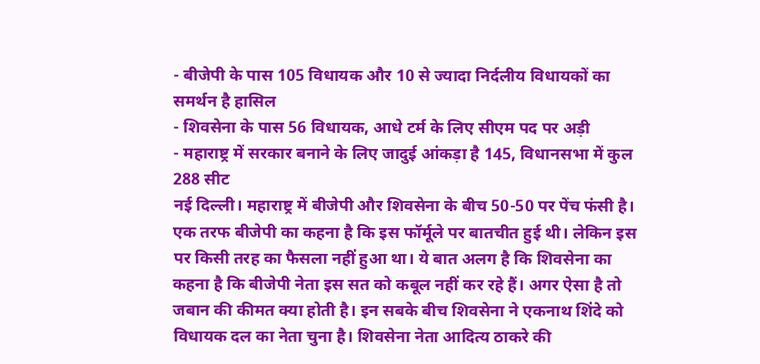- बीजेपी के पास 105 विधायक और 10 से ज्यादा निर्दलीय विधायकों का समर्थन है हासिल
- शिवसेना के पास 56 विधायक, आधे टर्म के लिए सीएम पद पर अड़ी
- महाराष्ट्र में सरकार बनाने के लिए जादुई आंकड़ा है 145, विधानसभा में कुल 288 सीट
नई दिल्ली। महाराष्ट्र में बीजेपी और शिवसेना के बीच 50-50 पर पेंच फंसी है। एक तरफ बीजेपी का कहना है कि इस फॉर्मूले पर बातचीत हुई थी। लेकिन इस पर किसी तरह का फैसला नहीं हुआ था। ये बात अलग है कि शिवसेना का कहना है कि बीजेपी नेता इस सत को कबूल नहीं कर रहे हैं। अगर ऐसा है तो जबान की कीमत क्या होती है। इन सबके बीच शिवसेना ने एकनाथ शिंदे को विधायक दल का नेता चुना है। शिवसेना नेता आदित्य ठाकरे की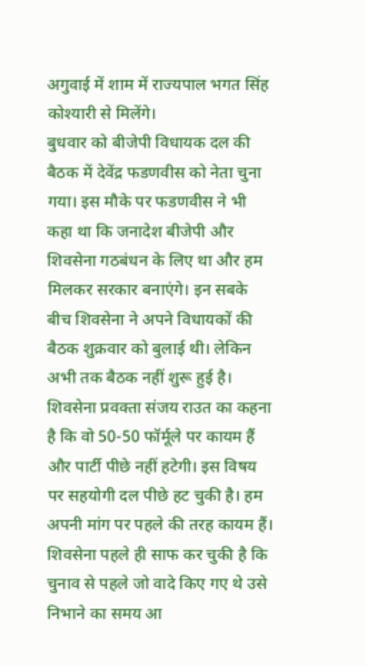अगुवाई में शाम में राज्यपाल भगत सिंह कोश्यारी से मिलेंगे।
बुधवार को बीजेपी विधायक दल की बैठक में देवेंद्र फडणवीस को नेता चुना गया। इस मौके पर फडणवीस ने भी कहा था कि जनादेश बीजेपी और शिवसेना गठबंधन के लिए था और हम मिलकर सरकार बनाएंगे। इन सबके बीच शिवसेना ने अपने विधायकों की बैठक शुक्रवार को बुलाई थी। लेकिन अभी तक बैठक नहीं शुरू हुई है।
शिवसेना प्रवक्ता संजय राउत का कहना है कि वो 50-50 फॉर्मूले पर कायम हैं और पार्टी पीछे नहीं हटेगी। इस विषय पर सहयोगी दल पीछे हट चुकी है। हम अपनी मांग पर पहले की तरह कायम हैं। शिवसेना पहले ही साफ कर चुकी है कि चुनाव से पहले जो वादे किए गए थे उसे निभाने का समय आ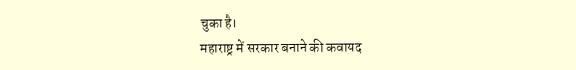चुका है।
महाराष्ट्र में सरकार बनाने की कवायद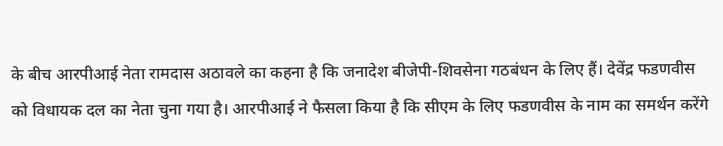के बीच आरपीआई नेता रामदास अठावले का कहना है कि जनादेश बीजेपी-शिवसेना गठबंधन के लिए हैं। देवेंद्र फडणवीस को विधायक दल का नेता चुना गया है। आरपीआई ने फैसला किया है कि सीएम के लिए फडणवीस के नाम का समर्थन करेंगे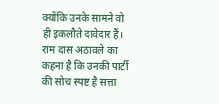क्योंकि उनके सामने वो ही इकलौते दावेदार हैं। राम दास अठावले का कहना है कि उनकी पार्टी की सोच स्पष्ट है सत्ता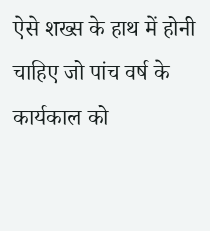ऐसे शख्स के हाथ में होनी चाहिए जो पांच वर्ष के कार्यकाल को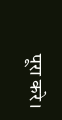पूरा करे।